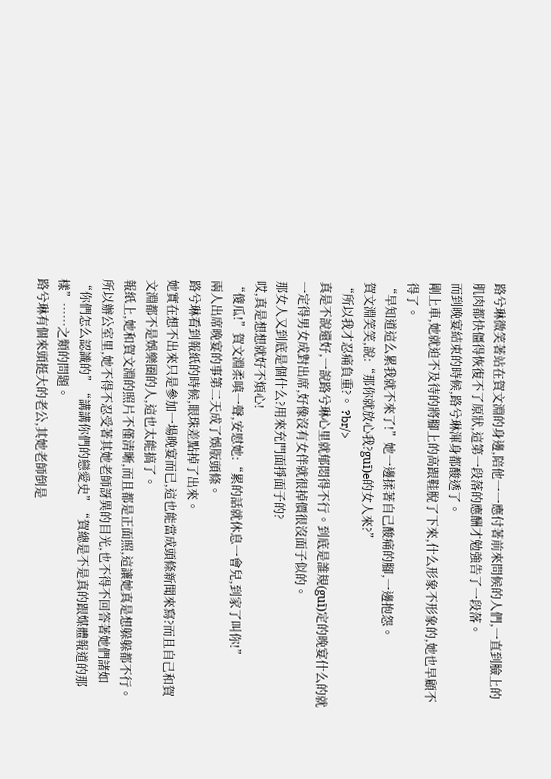路兮琳微笑著站在賀文淵的身邊,陪他一一應付著前來問候的人們,一直到臉上的肌肉都快僵得恢復不了原狀,這第一段落的應酬才勉強告了一段落。
而到晚宴結束的時候,路兮琳渾身都酸透了。
剛上車,她就迫不及待的將腳上的高跟鞋脫了下來,什么形象不形象的,她也早顧不得了。
“早知道這么累我就不來了!”她一邊揉著自己酸痛的腳,一邊抱怨。
賀文淵笑笑,說:“那你就放心我?guī)e的女人來?”
“所以我才忍痛負重?。 ?br/>
真是不說還好,一說路兮琳心里就郁悶得不行。到底是誰規(guī)定的晚宴什么的就一定得男女成對出席,好像沒有女伴就很掉價很沒面子似的。
那女人又到底是個什么?用來充門面掙面子的?
哎,真是想想就好不煩心!
“傻瓜!”賀文淵柔嗔一聲,安慰她:“累的話就休息一會兒,到家了叫你!”
兩人出席晚宴的事第二天成了娛版頭條。
路兮琳看到報紙的時候,眼珠差點掉了出來。
她實在想不出來只是參加一場晚宴而已,這也能當成頭條新聞來寫?而且自己和賀文淵都不是娛樂圈的人,這也太能搞了。
報紙上,她和賀文淵的照片不僅清晰,而且都是正面照,這讓她真是想躲躲都不行。
所以辦公室里,她不得不忍受著其她老師訝異的目光,也不得不回答著她們諸如“你們怎么認識的”“講講你們的戀愛史”“賀總是不是真的跟媒體報道的那樣”……之類的問題。
路兮琳有個來頭挺大的老公,其她老師倒是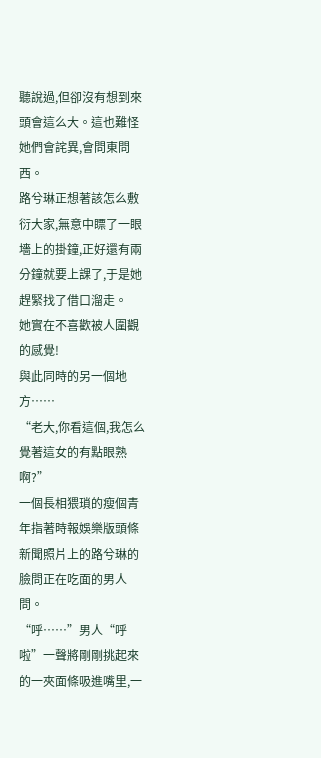聽說過,但卻沒有想到來頭會這么大。這也難怪她們會詫異,會問東問西。
路兮琳正想著該怎么敷衍大家,無意中瞟了一眼墻上的掛鐘,正好還有兩分鐘就要上課了,于是她趕緊找了借口溜走。
她實在不喜歡被人圍觀的感覺!
與此同時的另一個地方……
“老大,你看這個,我怎么覺著這女的有點眼熟啊?”
一個長相猥瑣的瘦個青年指著時報娛樂版頭條新聞照片上的路兮琳的臉問正在吃面的男人問。
“呼……”男人“呼啦”一聲將剛剛挑起來的一夾面條吸進嘴里,一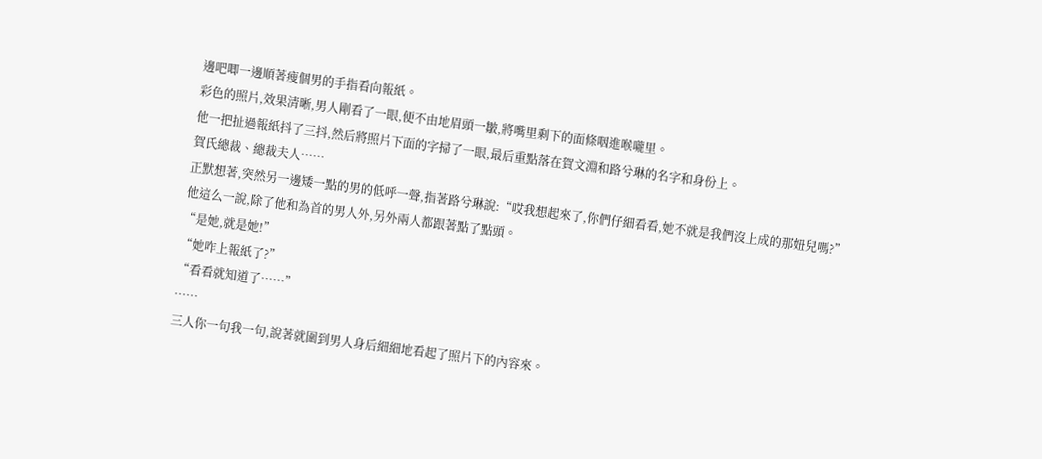邊吧唧一邊順著瘦個男的手指看向報紙。
彩色的照片,效果清晰,男人剛看了一眼,便不由地眉頭一皺,將嘴里剩下的面條咽進喉嚨里。
他一把扯過報紙抖了三抖,然后將照片下面的字掃了一眼,最后重點落在賀文淵和路兮琳的名字和身份上。
賀氏總裁、總裁夫人……
正默想著,突然另一邊矮一點的男的低呼一聲,指著路兮琳說:“哎我想起來了,你們仔細看看,她不就是我們沒上成的那妞兒嗎?”
他這么一說,除了他和為首的男人外,另外兩人都跟著點了點頭。
“是她,就是她!”
“她咋上報紙了?”
“看看就知道了……”
……
三人你一句我一句,說著就圍到男人身后細細地看起了照片下的內容來。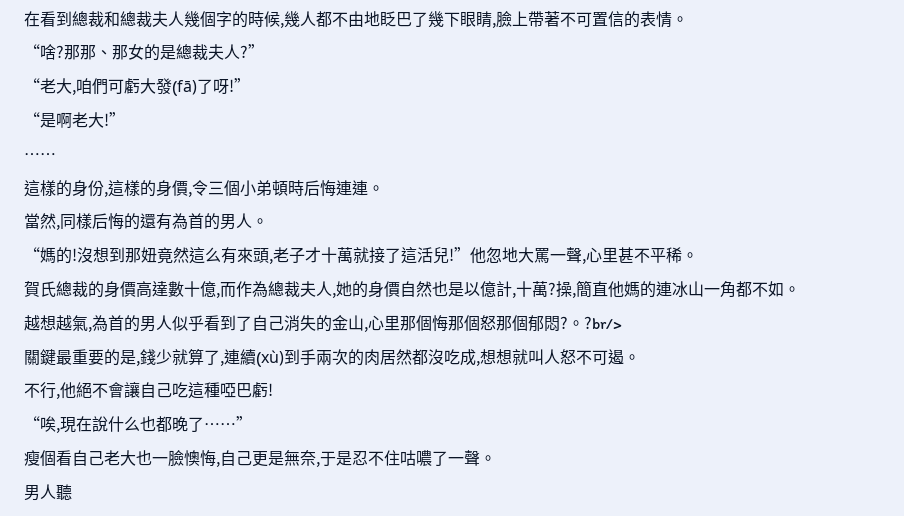在看到總裁和總裁夫人幾個字的時候,幾人都不由地眨巴了幾下眼睛,臉上帶著不可置信的表情。
“啥?那那、那女的是總裁夫人?”
“老大,咱們可虧大發(fā)了呀!”
“是啊老大!”
……
這樣的身份,這樣的身價,令三個小弟頓時后悔連連。
當然,同樣后悔的還有為首的男人。
“媽的!沒想到那妞竟然這么有來頭,老子才十萬就接了這活兒!”他忽地大罵一聲,心里甚不平稀。
賀氏總裁的身價高達數十億,而作為總裁夫人,她的身價自然也是以億計,十萬?操,簡直他媽的連冰山一角都不如。
越想越氣,為首的男人似乎看到了自己消失的金山,心里那個悔那個怒那個郁悶?。?br/>
關鍵最重要的是,錢少就算了,連續(xù)到手兩次的肉居然都沒吃成,想想就叫人怒不可遏。
不行,他絕不會讓自己吃這種啞巴虧!
“唉,現在說什么也都晚了……”
瘦個看自己老大也一臉懊悔,自己更是無奈,于是忍不住咕噥了一聲。
男人聽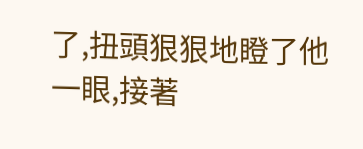了,扭頭狠狠地瞪了他一眼,接著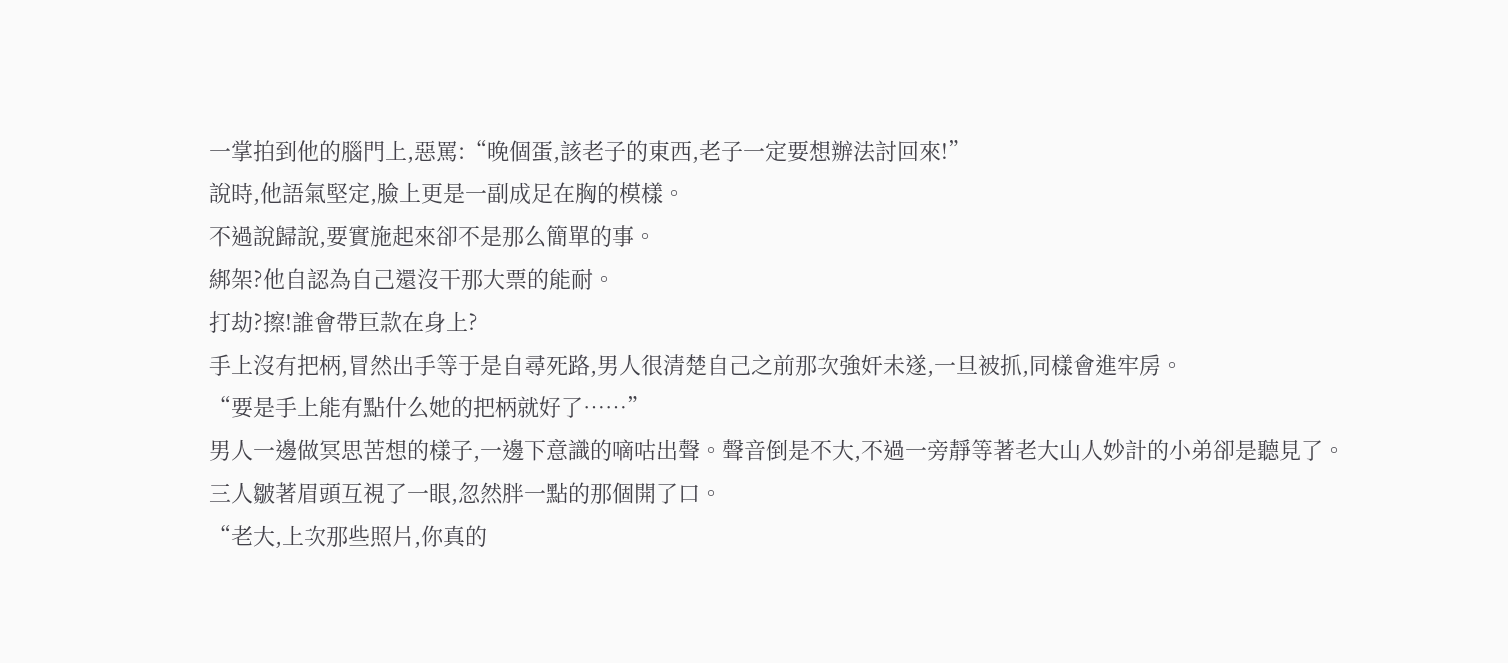一掌拍到他的腦門上,惡罵:“晚個蛋,該老子的東西,老子一定要想辦法討回來!”
說時,他語氣堅定,臉上更是一副成足在胸的模樣。
不過說歸說,要實施起來卻不是那么簡單的事。
綁架?他自認為自己還沒干那大票的能耐。
打劫?擦!誰會帶巨款在身上?
手上沒有把柄,冒然出手等于是自尋死路,男人很清楚自己之前那次強奸未遂,一旦被抓,同樣會進牢房。
“要是手上能有點什么她的把柄就好了……”
男人一邊做冥思苦想的樣子,一邊下意識的嘀咕出聲。聲音倒是不大,不過一旁靜等著老大山人妙計的小弟卻是聽見了。
三人皺著眉頭互視了一眼,忽然胖一點的那個開了口。
“老大,上次那些照片,你真的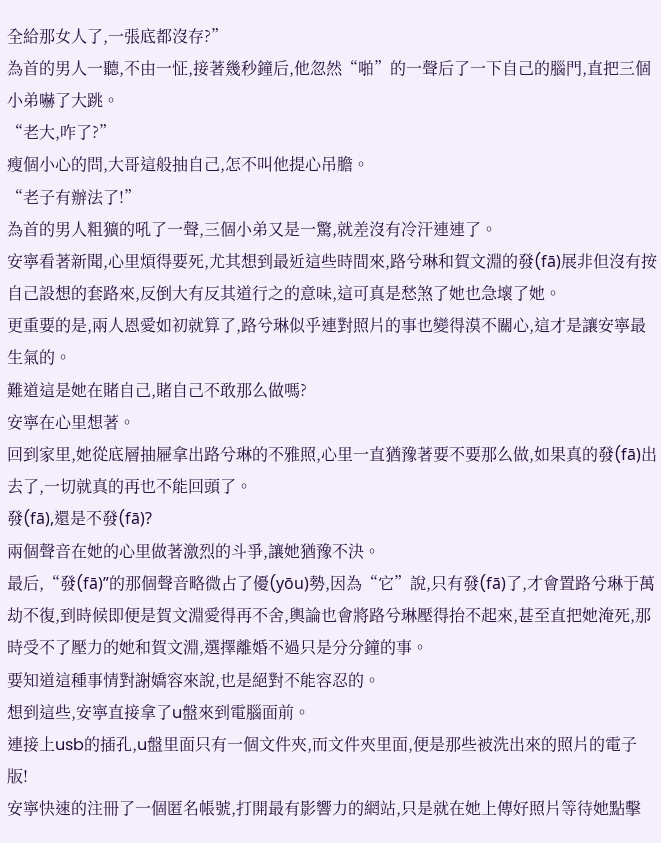全給那女人了,一張底都沒存?”
為首的男人一聽,不由一怔,接著幾秒鐘后,他忽然“啪”的一聲后了一下自己的腦門,直把三個小弟嚇了大跳。
“老大,咋了?”
瘦個小心的問,大哥這般抽自己,怎不叫他提心吊膽。
“老子有辦法了!”
為首的男人粗獷的吼了一聲,三個小弟又是一驚,就差沒有冷汗連連了。
安寧看著新聞,心里煩得要死,尤其想到最近這些時間來,路兮琳和賀文淵的發(fā)展非但沒有按自己設想的套路來,反倒大有反其道行之的意味,這可真是愁煞了她也急壞了她。
更重要的是,兩人恩愛如初就算了,路兮琳似乎連對照片的事也變得漠不關心,這才是讓安寧最生氣的。
難道這是她在賭自己,賭自己不敢那么做嗎?
安寧在心里想著。
回到家里,她從底層抽屜拿出路兮琳的不雅照,心里一直猶豫著要不要那么做,如果真的發(fā)出去了,一切就真的再也不能回頭了。
發(fā),還是不發(fā)?
兩個聲音在她的心里做著激烈的斗爭,讓她猶豫不決。
最后,“發(fā)”的那個聲音略微占了優(yōu)勢,因為“它”說,只有發(fā)了,才會置路兮琳于萬劫不復,到時候即便是賀文淵愛得再不舍,輿論也會將路兮琳壓得抬不起來,甚至直把她淹死,那時受不了壓力的她和賀文淵,選擇離婚不過只是分分鐘的事。
要知道這種事情對謝嬌容來說,也是絕對不能容忍的。
想到這些,安寧直接拿了u盤來到電腦面前。
連接上usb的插孔,u盤里面只有一個文件夾,而文件夾里面,便是那些被洗出來的照片的電子版!
安寧快速的注冊了一個匿名帳號,打開最有影響力的網站,只是就在她上傳好照片等待她點擊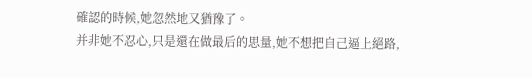確認的時候,她忽然地又猶豫了。
并非她不忍心,只是還在做最后的思量,她不想把自己逼上絕路,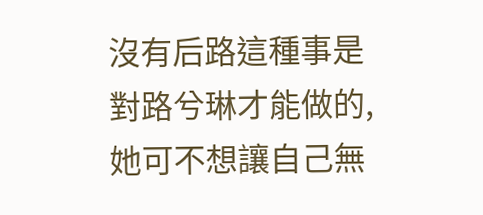沒有后路這種事是對路兮琳才能做的,她可不想讓自己無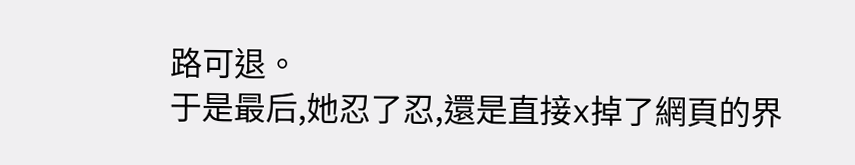路可退。
于是最后,她忍了忍,還是直接x掉了網頁的界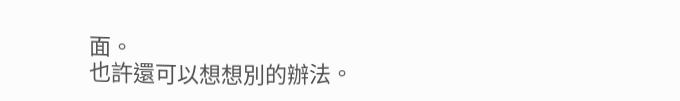面。
也許還可以想想別的辦法。